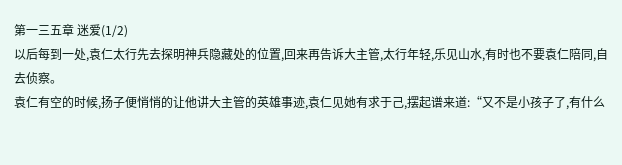第一三五章 迷爱(1/2)
以后每到一处,袁仁太行先去探明神兵隐藏处的位置,回来再告诉大主管,太行年轻,乐见山水,有时也不要袁仁陪同,自去侦察。
袁仁有空的时候,扬子便悄悄的让他讲大主管的英雄事迹,袁仁见她有求于己,摆起谱来道:“又不是小孩子了,有什么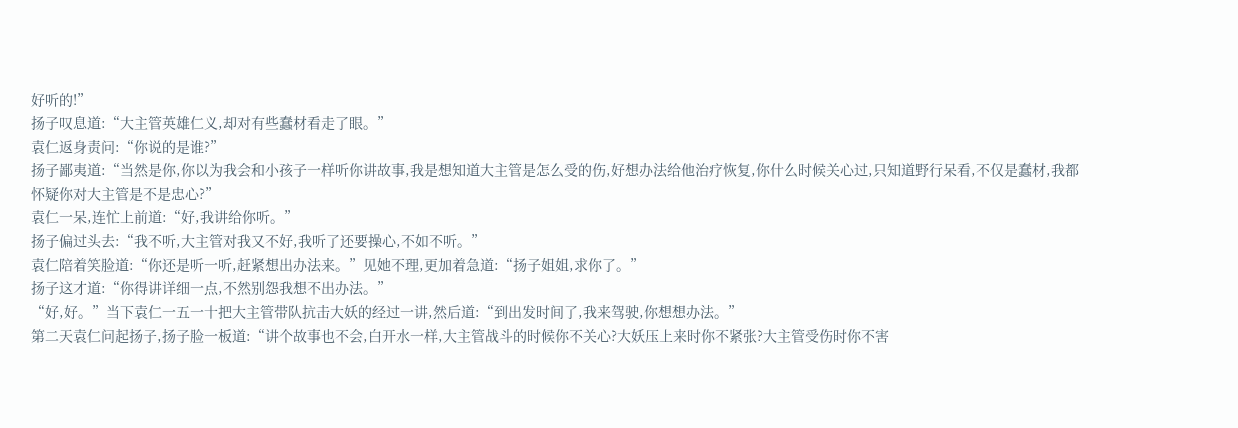好听的!”
扬子叹息道:“大主管英雄仁义,却对有些蠢材看走了眼。”
袁仁返身责问:“你说的是谁?”
扬子鄙夷道:“当然是你,你以为我会和小孩子一样听你讲故事,我是想知道大主管是怎么受的伤,好想办法给他治疗恢复,你什么时候关心过,只知道野行呆看,不仅是蠢材,我都怀疑你对大主管是不是忠心?”
袁仁一呆,连忙上前道:“好,我讲给你听。”
扬子偏过头去:“我不听,大主管对我又不好,我听了还要操心,不如不听。”
袁仁陪着笑脸道:“你还是听一听,赶紧想出办法来。”见她不理,更加着急道:“扬子姐姐,求你了。”
扬子这才道:“你得讲详细一点,不然别怨我想不出办法。”
“好,好。”当下袁仁一五一十把大主管带队抗击大妖的经过一讲,然后道:“到出发时间了,我来驾驶,你想想办法。”
第二天袁仁问起扬子,扬子脸一板道:“讲个故事也不会,白开水一样,大主管战斗的时候你不关心?大妖压上来时你不紧张?大主管受伤时你不害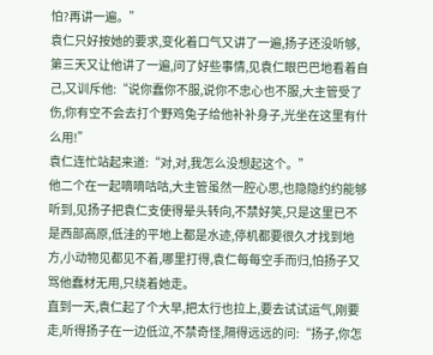怕?再讲一遍。”
袁仁只好按她的要求,变化着口气又讲了一遍,扬子还没听够,第三天又让他讲了一遍,问了好些事情,见袁仁眼巴巴地看着自己,又训斥他:“说你蠢你不服,说你不忠心也不服,大主管受了伤,你有空不会去打个野鸡兔子给他补补身子,光坐在这里有什么用!”
袁仁连忙站起来道:“对,对,我怎么没想起这个。”
他二个在一起嘀嘀咕咕,大主管虽然一腔心思,也隐隐约约能够听到,见扬子把袁仁支使得晕头转向,不禁好笑,只是这里已不是西部高原,低洼的平地上都是水迹,停机都要很久才找到地方,小动物见都见不着,哪里打得,袁仁每每空手而归,怕扬子又骂他蠢材无用,只绕着她走。
直到一天,袁仁起了个大早,把太行也拉上,要去试试运气,刚要走,听得扬子在一边低泣,不禁奇怪,隔得远远的问:“扬子,你怎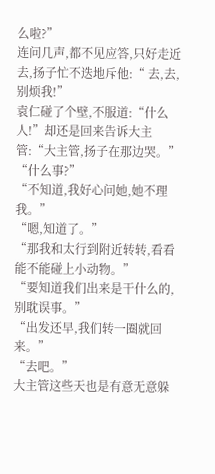么啦?”
连问几声,都不见应答,只好走近去,扬子忙不迭地斥他:“ 去,去,别烦我!”
袁仁碰了个壁,不服道:“什么人!”却还是回来告诉大主管:“大主管,扬子在那边哭。”
“什么事?”
“不知道,我好心问她,她不理我。”
“嗯,知道了。”
“那我和太行到附近转转,看看能不能碰上小动物。”
“要知道我们出来是干什么的,别耽误事。”
“出发还早,我们转一圈就回来。”
“去吧。”
大主管这些天也是有意无意躲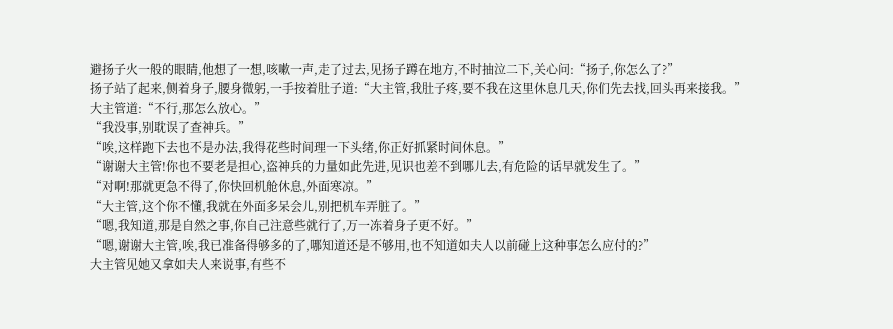避扬子火一般的眼睛,他想了一想,咳嗽一声,走了过去,见扬子蹲在地方,不时抽泣二下,关心问:“扬子,你怎么了?”
扬子站了起来,侧着身子,腰身微躬,一手按着肚子道:“大主管,我肚子疼,要不我在这里休息几天,你们先去找,回头再来接我。”
大主管道:“不行,那怎么放心。”
“我没事,别耽误了查神兵。”
“唉,这样跑下去也不是办法,我得花些时间理一下头绪,你正好抓紧时间休息。”
“谢谢大主管!你也不要老是担心,盗神兵的力量如此先进,见识也差不到哪儿去,有危险的话早就发生了。”
“对啊!那就更急不得了,你快回机舱休息,外面寒凉。”
“大主管,这个你不懂,我就在外面多呆会儿,别把机车弄脏了。”
“嗯,我知道,那是自然之事,你自己注意些就行了,万一冻着身子更不好。”
“嗯,谢谢大主管,唉,我已准备得够多的了,哪知道还是不够用,也不知道如夫人以前碰上这种事怎么应付的?”
大主管见她又拿如夫人来说事,有些不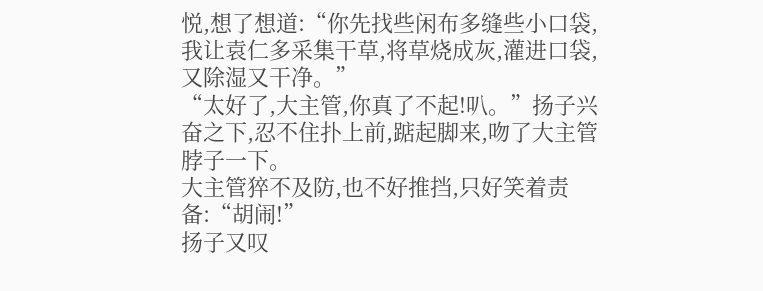悦,想了想道:“你先找些闲布多缝些小口袋,我让袁仁多采集干草,将草烧成灰,灌进口袋,又除湿又干净。”
“太好了,大主管,你真了不起!叭。”扬子兴奋之下,忍不住扑上前,踮起脚来,吻了大主管脖子一下。
大主管猝不及防,也不好推挡,只好笑着责备:“胡闹!”
扬子又叹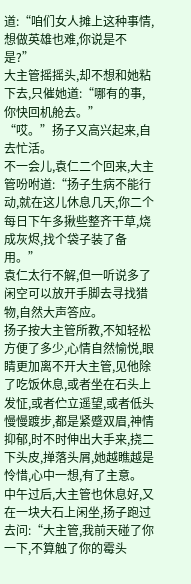道:“咱们女人摊上这种事情,想做英雄也难,你说是不是?”
大主管摇摇头,却不想和她粘下去,只催她道:“哪有的事,你快回机舱去。”
“哎。”扬子又高兴起来,自去忙活。
不一会儿,袁仁二个回来,大主管吩咐道:“扬子生病不能行动,就在这儿休息几天,你二个每日下午多揪些整齐干草,烧成灰烬,找个袋子装了备用。”
袁仁太行不解,但一听说多了闲空可以放开手脚去寻找猎物,自然大声答应。
扬子按大主管所教,不知轻松方便了多少,心情自然愉悦,眼睛更加离不开大主管,见他除了吃饭休息,或者坐在石头上发怔,或者伫立遥望,或者低头慢慢踱步,都是紧蹙双眉,神情抑郁,时不时伸出大手来,挠二下头皮,掸落头屑,她越瞧越是怜惜,心中一想,有了主意。
中午过后,大主管也休息好,又在一块大石上闲坐,扬子跑过去问:“大主管,我前天碰了你一下,不算触了你的霉头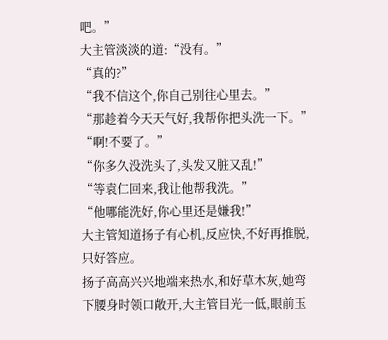吧。”
大主管淡淡的道:“没有。”
“真的?”
“我不信这个,你自己别往心里去。”
“那趁着今天天气好,我帮你把头洗一下。”
“啊!不要了。”
“你多久没洗头了,头发又脏又乱!”
“等袁仁回来,我让他帮我洗。”
“他哪能洗好,你心里还是嫌我!”
大主管知道扬子有心机,反应快,不好再推脱,只好答应。
扬子高高兴兴地端来热水,和好草木灰,她弯下腰身时领口敞开,大主管目光一低,眼前玉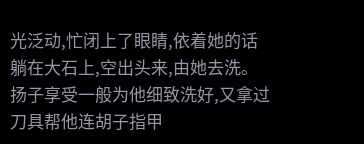光泛动,忙闭上了眼睛,依着她的话躺在大石上,空出头来,由她去洗。
扬子享受一般为他细致洗好,又拿过刀具帮他连胡子指甲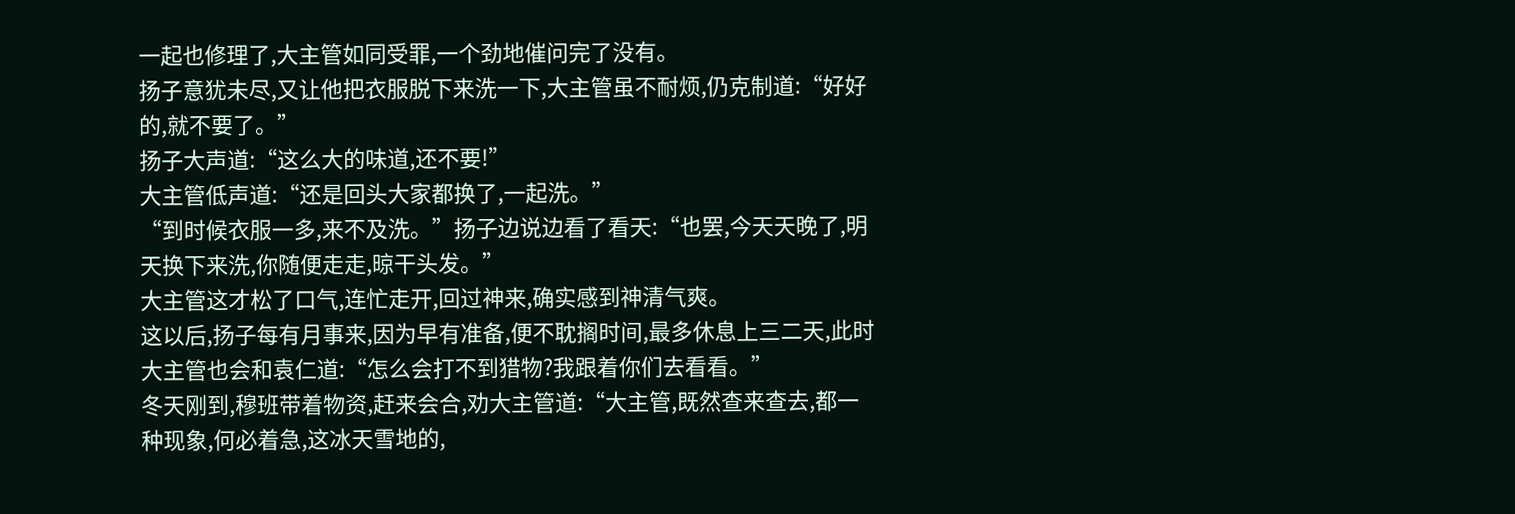一起也修理了,大主管如同受罪,一个劲地催问完了没有。
扬子意犹未尽,又让他把衣服脱下来洗一下,大主管虽不耐烦,仍克制道:“好好的,就不要了。”
扬子大声道:“这么大的味道,还不要!”
大主管低声道:“还是回头大家都换了,一起洗。”
“到时候衣服一多,来不及洗。”扬子边说边看了看天:“也罢,今天天晚了,明天换下来洗,你随便走走,晾干头发。”
大主管这才松了口气,连忙走开,回过神来,确实感到神清气爽。
这以后,扬子每有月事来,因为早有准备,便不耽搁时间,最多休息上三二天,此时大主管也会和袁仁道:“怎么会打不到猎物?我跟着你们去看看。”
冬天刚到,穆班带着物资,赶来会合,劝大主管道:“大主管,既然查来查去,都一种现象,何必着急,这冰天雪地的,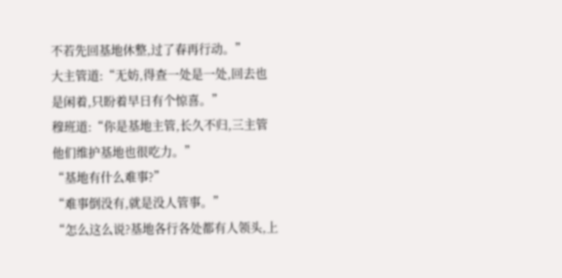不若先回基地休整,过了春再行动。”
大主管道:“无妨,得查一处是一处,回去也是闲着,只盼着早日有个惊喜。”
穆班道:“你是基地主管,长久不归,三主管他们维护基地也很吃力。”
“基地有什么难事?”
“难事倒没有,就是没人管事。”
“怎么这么说?基地各行各处都有人领头,上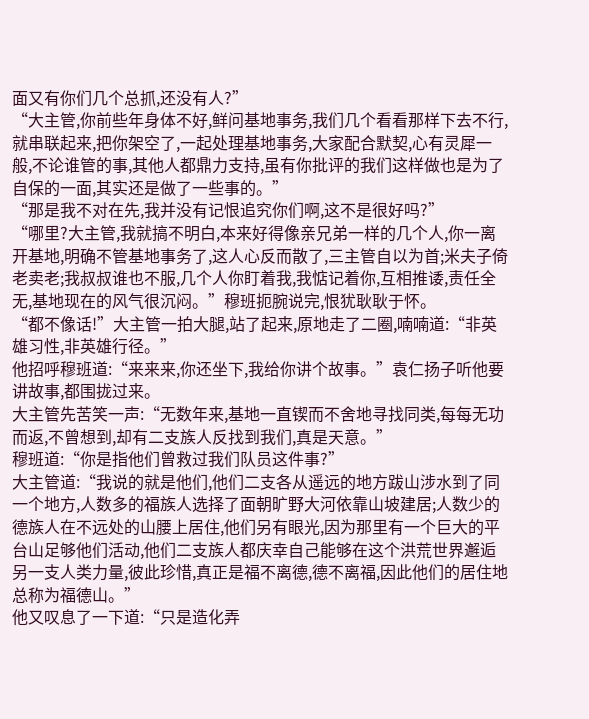面又有你们几个总抓,还没有人?”
“大主管,你前些年身体不好,鲜问基地事务,我们几个看看那样下去不行,就串联起来,把你架空了,一起处理基地事务,大家配合默契,心有灵犀一般,不论谁管的事,其他人都鼎力支持,虽有你批评的我们这样做也是为了自保的一面,其实还是做了一些事的。”
“那是我不对在先,我并没有记恨追究你们啊,这不是很好吗?”
“哪里?大主管,我就搞不明白,本来好得像亲兄弟一样的几个人,你一离开基地,明确不管基地事务了,这人心反而散了,三主管自以为首;米夫子倚老卖老;我叔叔谁也不服,几个人你盯着我,我惦记着你,互相推诿,责任全无,基地现在的风气很沉闷。”穆班扼腕说完,恨犹耿耿于怀。
“都不像话!”大主管一拍大腿,站了起来,原地走了二圈,喃喃道:“非英雄习性,非英雄行径。”
他招呼穆班道:“来来来,你还坐下,我给你讲个故事。”袁仁扬子听他要讲故事,都围拢过来。
大主管先苦笑一声:“无数年来,基地一直锲而不舍地寻找同类,每每无功而返,不曾想到,却有二支族人反找到我们,真是天意。”
穆班道:“你是指他们曾救过我们队员这件事?”
大主管道:“我说的就是他们,他们二支各从遥远的地方跋山涉水到了同一个地方,人数多的福族人选择了面朝旷野大河依靠山坡建居;人数少的德族人在不远处的山腰上居住,他们另有眼光,因为那里有一个巨大的平台山足够他们活动,他们二支族人都庆幸自己能够在这个洪荒世界邂逅另一支人类力量,彼此珍惜,真正是福不离德,德不离福,因此他们的居住地总称为福德山。”
他又叹息了一下道:“只是造化弄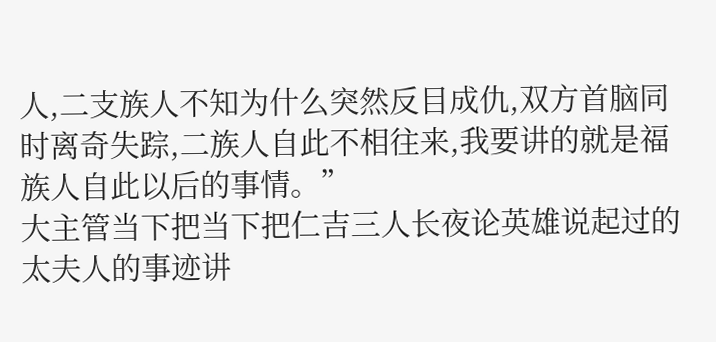人,二支族人不知为什么突然反目成仇,双方首脑同时离奇失踪,二族人自此不相往来,我要讲的就是福族人自此以后的事情。”
大主管当下把当下把仁吉三人长夜论英雄说起过的太夫人的事迹讲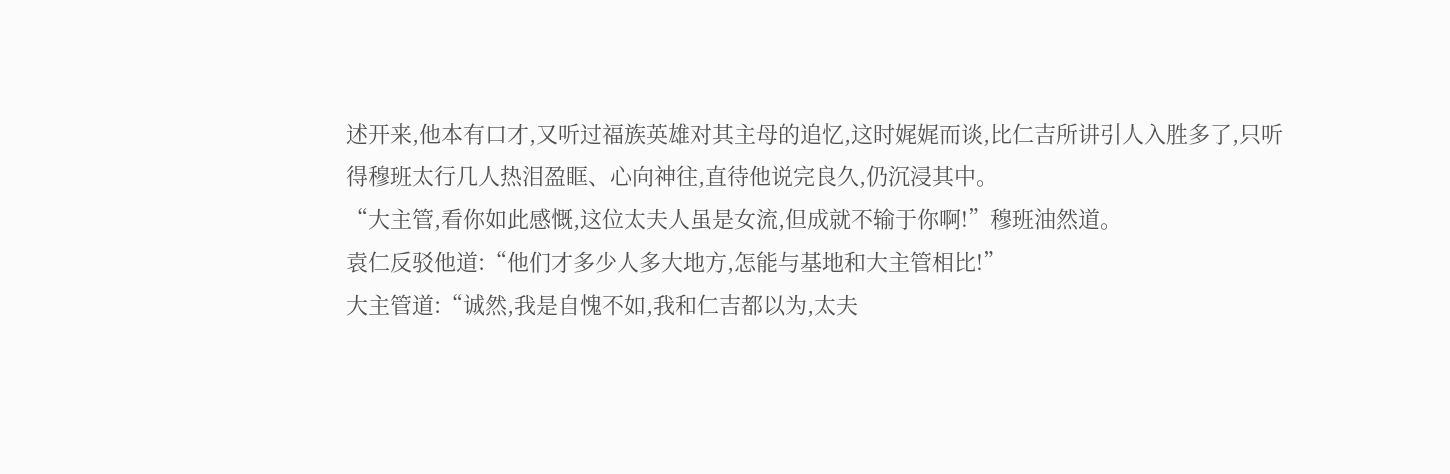述开来,他本有口才,又听过福族英雄对其主母的追忆,这时娓娓而谈,比仁吉所讲引人入胜多了,只听得穆班太行几人热泪盈眶、心向神往,直待他说完良久,仍沉浸其中。
“大主管,看你如此感慨,这位太夫人虽是女流,但成就不输于你啊!”穆班油然道。
袁仁反驳他道:“他们才多少人多大地方,怎能与基地和大主管相比!”
大主管道:“诚然,我是自愧不如,我和仁吉都以为,太夫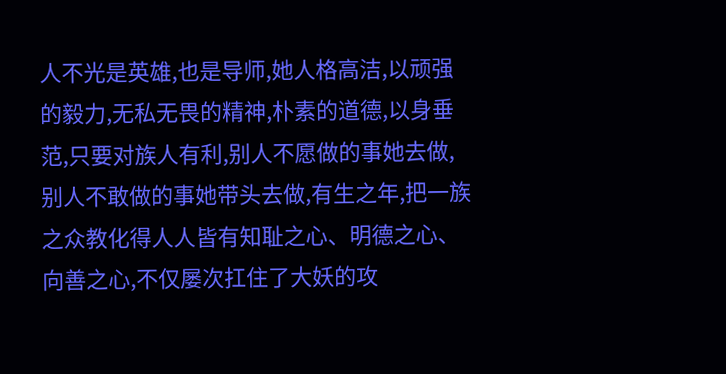人不光是英雄,也是导师,她人格高洁,以顽强的毅力,无私无畏的精神,朴素的道德,以身垂范,只要对族人有利,别人不愿做的事她去做,别人不敢做的事她带头去做,有生之年,把一族之众教化得人人皆有知耻之心、明德之心、向善之心,不仅屡次扛住了大妖的攻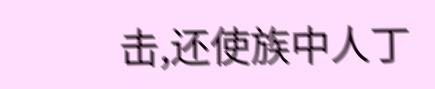击,还使族中人丁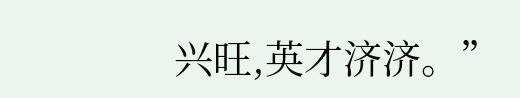兴旺,英才济济。”